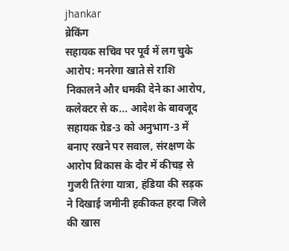jhankar
ब्रेकिंग
सहायक सचिव पर पूर्व में लग चुके आरोप: मनरेगा खाते से राशि निकालने और धमकी देने का आरोप, कलेक्टर से क... आदेश के बावजूद सहायक ग्रेड-3 को अनुभाग-3 में बनाए रखने पर सवाल, संरक्षण के आरोप विकास के दौर में कीचड़ से गुजरी तिरंगा यात्रा, हंडिया की सड़क ने दिखाई जमीनी हकीकत हरदा जिले की खास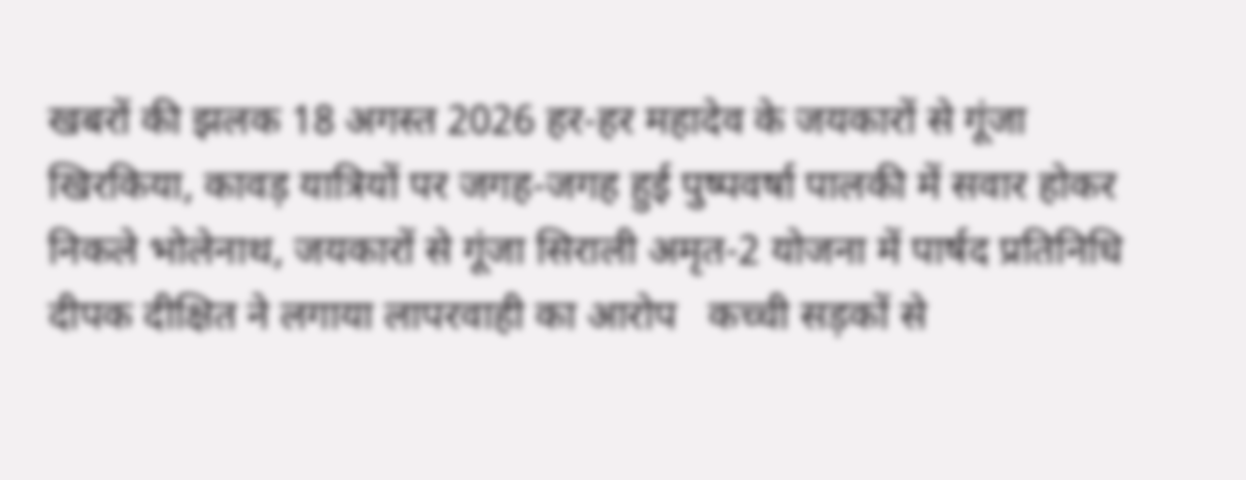खबरों की झलक 18 अगस्त 2026 हर-हर महादेव के जयकारों से गूंजा खिरकिया, कावड़ यात्रियों पर जगह-जगह हुई पुष्पवर्षा पालकी में सवार होकर निकले भोलेनाथ, जयकारों से गूंजा सिराली अमृत-2 योजना में पार्षद प्रतिनिधि दीपक दीक्षित ने लगाया लापरवाही का आरोप   कच्ची सड़कों से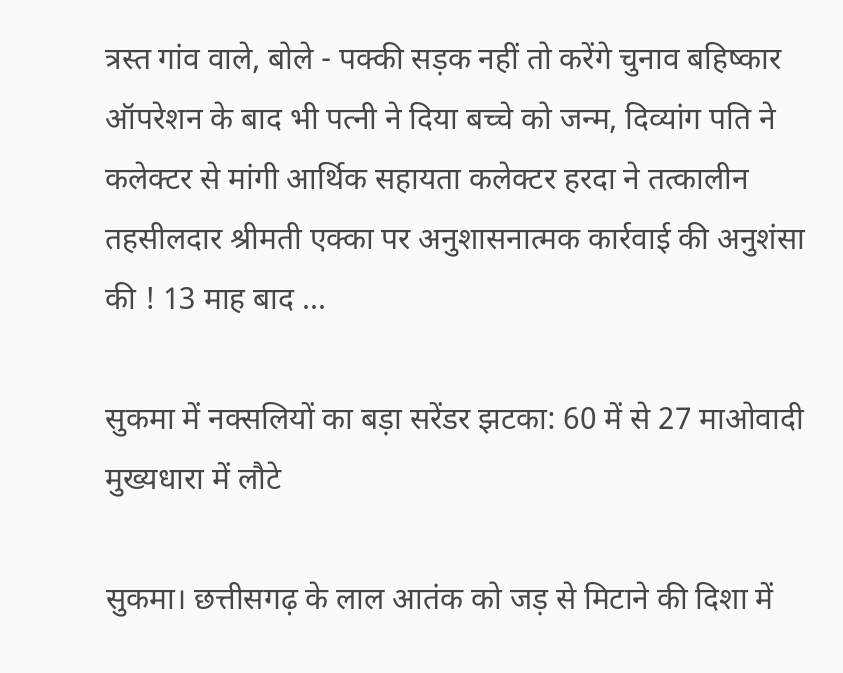त्रस्त गांव वाले, बोले - पक्की सड़क नहीं तो करेंगे चुनाव बहिष्कार ऑपरेशन के बाद भी पत्नी ने दिया बच्चे को जन्म, दिव्यांग पति ने कलेक्टर से मांगी आर्थिक सहायता कलेक्टर हरदा ने तत्कालीन तहसीलदार श्रीमती एक्का पर अनुशासनात्मक कार्रवाई की अनुशंसा की ! 13 माह बाद ...

सुकमा में नक्सलियों का बड़ा सरेंडर झटका: 60 में से 27 माओवादी मुख्यधारा में लौटे

सुकमा। छत्तीसगढ़ के लाल आतंक को जड़ से मिटाने की दिशा में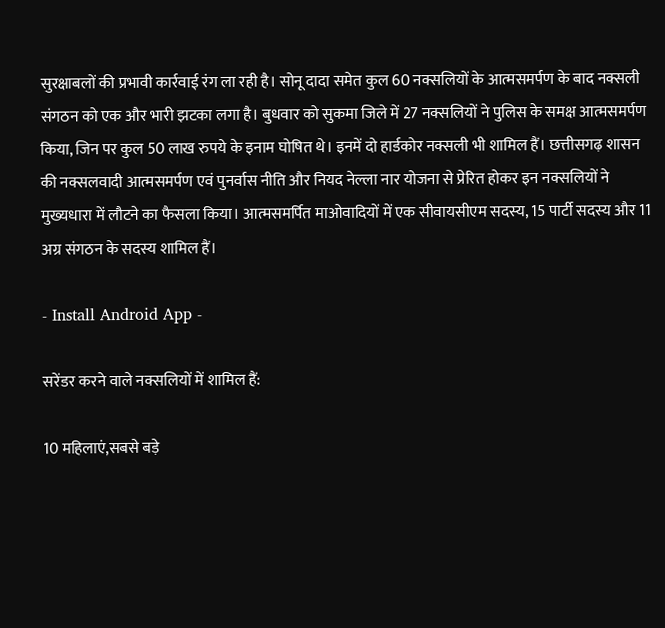सुरक्षाबलों की प्रभावी कार्रवाई रंग ला रही है। सोनू दादा समेत कुल 60 नक्सलियों के आत्मसमर्पण के बाद नक्सली संगठन को एक और भारी झटका लगा है। बुधवार को सुकमा जिले में 27 नक्सलियों ने पुलिस के समक्ष आत्मसमर्पण किया, जिन पर कुल 50 लाख रुपये के इनाम घोषित थे। इनमें दो हार्डकोर नक्सली भी शामिल हैं। छत्तीसगढ़ शासन की नक्सलवादी आत्मसमर्पण एवं पुनर्वास नीति और नियद नेल्ला नार योजना से प्रेरित होकर इन नक्सलियों ने मुख्यधारा में लौटने का फैसला किया। आत्मसमर्पित माओवादियों में एक सीवायसीएम सदस्य, 15 पार्टी सदस्य और 11 अग्र संगठन के सदस्य शामिल हैं।

- Install Android App -

सरेंडर करने वाले नक्सलियों में शामिल हैं:

10 महिलाएं,सबसे बड़े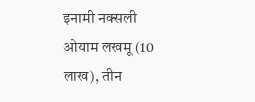इनामी नक्सली ओयाम लखमू (10 लाख), तीन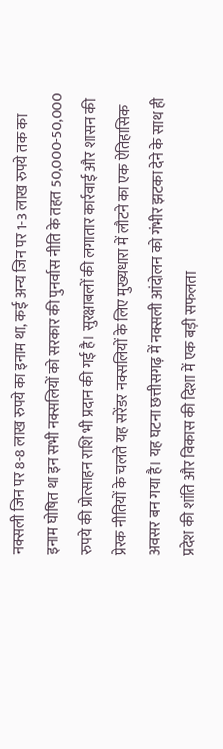नक्सली जिन पर 8-8 लाख रुपये का इनाम था, कई अन्य जिन पर 1-3 लाख रुपये तक का इनाम घोषित था इन सभी नक्सलियों को सरकार की पुनर्वास नीति के तहत 50,000-50,000 रुपये की प्रोत्साहन राशि भी प्रदान की गई है। सुरक्षाबलों की लगातार कार्रवाई और शासन की प्रेरक नीतियों के चलते यह सरेंडर नक्सलियों के लिए मुख्यधारा में लौटने का एक ऐतिहासिक अवसर बन गया है। यह घटना छत्तीसगढ़ में नक्सली आंदोलन को गंभीर झटका देने के साथ ही प्रदेश की शांति और विकास की दिशा में एक बड़ी सफलता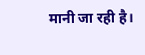मानी जा रही है।